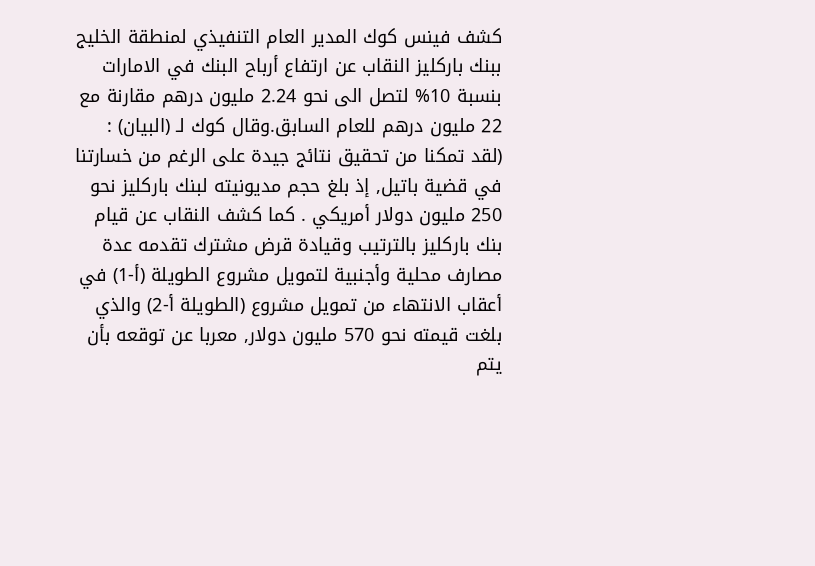كشف فينس كوك المدير العام التنفيذي لمنطقة الخليج ببنك باركليز النقاب عن ارتفاع أرباح البنك في الامارات بنسبة 10% لتصل الى نحو 2.24 مليون درهم مقارنة مع 22 مليون درهم للعام السابق.وقال كوك لـ (البيان) : (لقد تمكنا من تحقيق نتائج جيدة على الرغم من خسارتنا في قضية باتيل, إذ بلغ حجم مديونيته لبنك باركليز نحو 250 مليون دولار أمريكي . كما كشف النقاب عن قيام بنك باركليز بالترتيب وقيادة قرض مشترك تقدمه عدة مصارف محلية وأجنبية لتمويل مشروع الطويلة (أ-1) في أعقاب الانتهاء من تمويل مشروع (الطويلة أ-2) والذي بلغت قيمته نحو 570 مليون دولار, معربا عن توقعه بأن يتم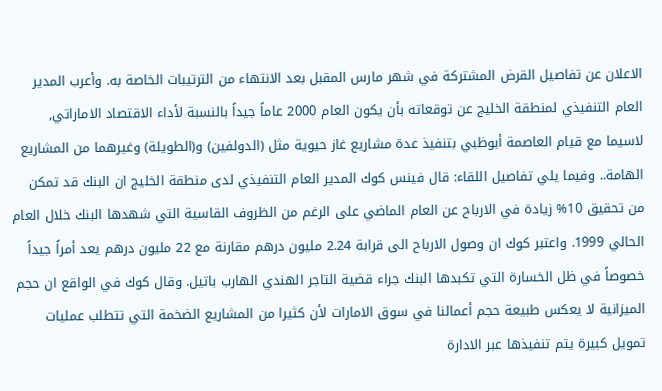الاعلان عن تفاصيل القرض المشتركة في شهر مارس المقبل بعد الانتهاء من الترتيبات الخاصة به. وأعرب المدير العام التنفيذي لمنطقة الخليج عن توقعاته بأن يكون العام 2000 عاماً جيداً بالنسبة لأداء الاقتصاد الاماراتي, لاسيما مع قيام العاصمة أبوظبي بتنفيذ عدة مشاريع غاز حيوية مثل (الدولفين) و(الطويلة) وغيرهما من المشاريع الهامة.. وفيما يلي تفاصيل اللقاء: قال فينس كوك المدير العام التنفيذي لدى منطقة الخليج ان البنك قد تمكن من تحقيق 10% زيادة في الارباح عن العام الماضي على الرغم من الظروف القاسية التي شهدها البنك خلال العام الحالي 1999. واعتبر كوك ان وصول الارباح الى قرابة 2.24 مليون درهم مقارنة مع 22 مليون درهم يعد أمراً جيداً خصوصاً في ظل الخسارة التي تكبدها البنك جراء قضية التاجر الهندي الهارب باتيل. وقال كوك في الواقع ان حجم الميزانية لا يعكس طبيعة حجم أعمالنا في سوق الامارات لأن كثيرا من المشاريع الضخمة التي تتطلب عمليات تمويل كبيرة يتم تنفيذها عبر الادارة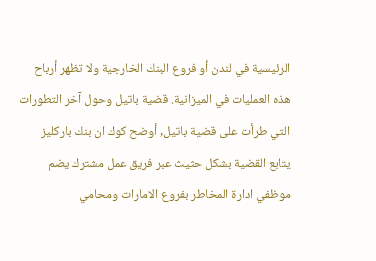الرئيسية في لندن أو فروع البنك الخارجية ولا تظهر أرباح هذه العمليات في الميزانية. قضية باتيل وحول آخر التطورات التي طرأت على قضية باتيل, أوضح كوك ان بنك باركليز يتابع القضية بشكل حثيث عبر فريق عمل مشترك يضم موظفي ادارة المخاطر بفروع الامارات ومحامي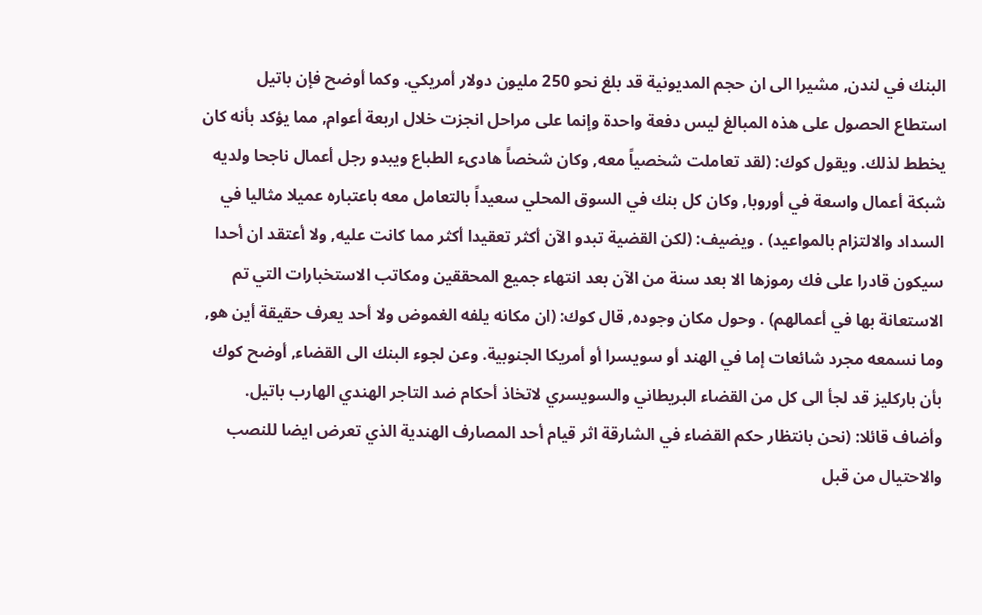البنك في لندن, مشيرا الى ان حجم المديونية قد بلغ نحو 250 مليون دولار أمريكي. وكما أوضح فإن باتيل استطاع الحصول على هذه المبالغ ليس دفعة واحدة وإنما على مراحل انجزت خلال اربعة أعوام, مما يؤكد بأنه كان يخطط لذلك. ويقول كوك: (لقد تعاملت شخصياً معه, وكان شخصاً هادىء الطباع ويبدو رجل أعمال ناجحا ولديه شبكة أعمال واسعة في أوروبا, وكان كل بنك في السوق المحلي سعيداً بالتعامل معه باعتباره عميلا مثاليا في السداد والالتزام بالمواعيد) . ويضيف: (لكن القضية تبدو الآن أكثر تعقيدا أكثر مما كانت عليه, ولا أعتقد ان أحدا سيكون قادرا على فك رموزها الا بعد سنة من الآن بعد انتهاء جميع المحققين ومكاتب الاستخبارات التي تم الاستعانة بها في أعمالهم) . وحول مكان وجوده, قال كوك: (ان مكانه يلفه الغموض ولا أحد يعرف حقيقة أين هو, وما نسمعه مجرد شائعات إما في الهند أو سويسرا أو أمريكا الجنوبية. وعن لجوء البنك الى القضاء, أوضح كوك بأن باركليز قد لجأ الى كل من القضاء البريطاني والسويسري لاتخاذ أحكام ضد التاجر الهندي الهارب باتيل. وأضاف قائلا: (نحن بانتظار حكم القضاء في الشارقة اثر قيام أحد المصارف الهندية الذي تعرض ايضا للنصب والاحتيال من قبل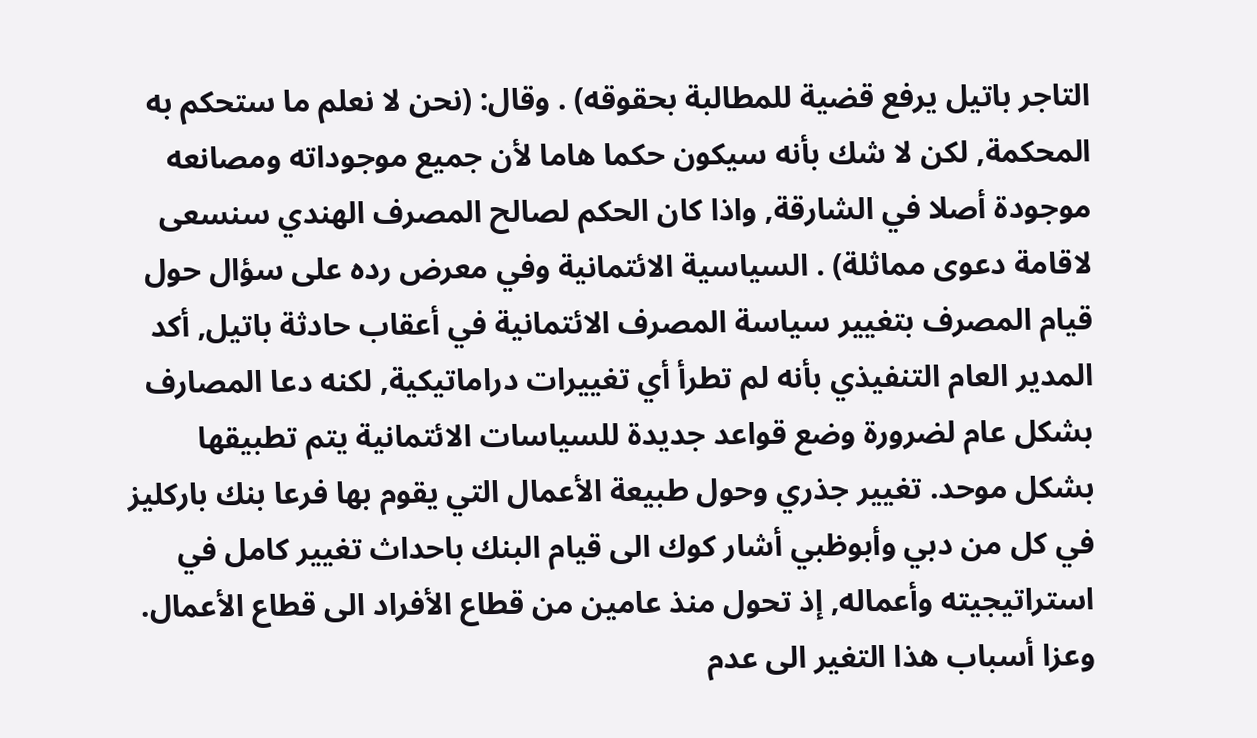التاجر باتيل يرفع قضية للمطالبة بحقوقه) . وقال: (نحن لا نعلم ما ستحكم به المحكمة, لكن لا شك بأنه سيكون حكما هاما لأن جميع موجوداته ومصانعه موجودة أصلا في الشارقة, واذا كان الحكم لصالح المصرف الهندي سنسعى لاقامة دعوى مماثلة) . السياسية الائتمانية وفي معرض رده على سؤال حول قيام المصرف بتغيير سياسة المصرف الائتمانية في أعقاب حادثة باتيل, أكد المدير العام التنفيذي بأنه لم تطرأ أي تغييرات دراماتيكية, لكنه دعا المصارف بشكل عام لضرورة وضع قواعد جديدة للسياسات الائتمانية يتم تطبيقها بشكل موحد. تغيير جذري وحول طبيعة الأعمال التي يقوم بها فرعا بنك باركليز في كل من دبي وأبوظبي أشار كوك الى قيام البنك باحداث تغيير كامل في استراتيجيته وأعماله, إذ تحول منذ عامين من قطاع الأفراد الى قطاع الأعمال. وعزا أسباب هذا التغير الى عدم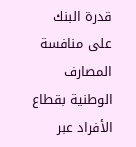قدرة البنك على منافسة المصارف الوطنية بقطاع الأفراد عبر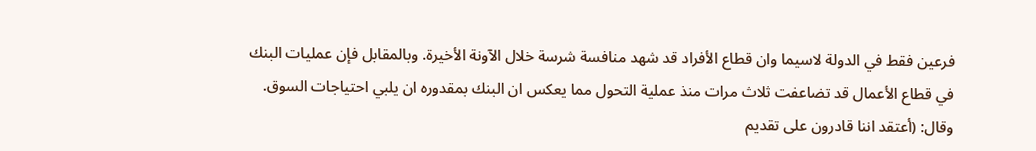فرعين فقط في الدولة لاسيما وان قطاع الأفراد قد شهد منافسة شرسة خلال الآونة الأخيرة. وبالمقابل فإن عمليات البنك في قطاع الأعمال قد تضاعفت ثلاث مرات منذ عملية التحول مما يعكس ان البنك بمقدوره ان يلبي احتياجات السوق. وقال: (أعتقد اننا قادرون على تقديم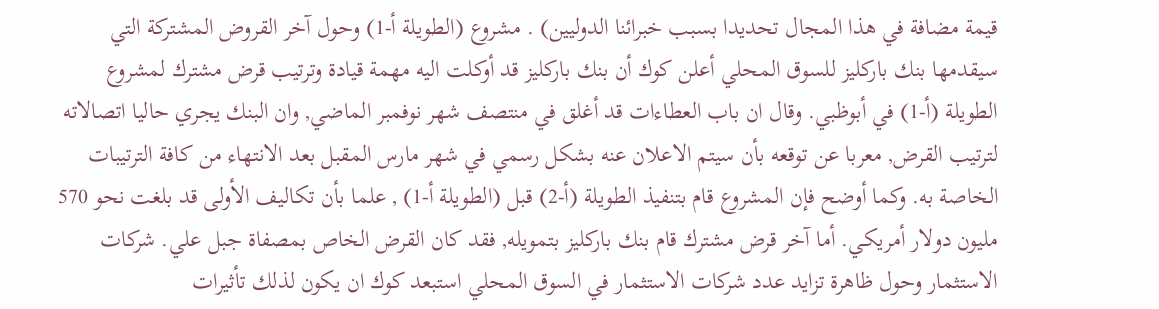قيمة مضافة في هذا المجال تحديدا بسبب خبرائنا الدوليين) . مشروع (الطويلة أ-1) وحول آخر القروض المشتركة التي سيقدمها بنك باركليز للسوق المحلي أعلن كوك أن بنك باركليز قد أوكلت اليه مهمة قيادة وترتيب قرض مشترك لمشروع الطويلة (أ-1) في أبوظبي. وقال ان باب العطاءات قد أغلق في منتصف شهر نوفمبر الماضي, وان البنك يجري حاليا اتصالاته لترتيب القرض, معربا عن توقعه بأن سيتم الاعلان عنه بشكل رسمي في شهر مارس المقبل بعد الانتهاء من كافة الترتيبات الخاصة به. وكما أوضح فإن المشروع قام بتنفيذ الطويلة (أ-2) قبل (الطويلة أ-1) , علما بأن تكاليف الأولى قد بلغت نحو 570 مليون دولار أمريكي. أما آخر قرض مشترك قام بنك باركليز بتمويله, فقد كان القرض الخاص بمصفاة جبل علي. شركات الاستثمار وحول ظاهرة تزايد عدد شركات الاستثمار في السوق المحلي استبعد كوك ان يكون لذلك تأثيرات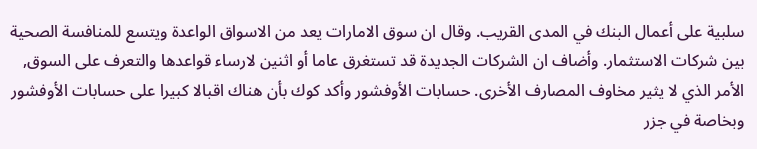سلبية على أعمال البنك في المدى القريب. وقال ان سوق الامارات يعد من الاسواق الواعدة ويتسع للمنافسة الصحية بين شركات الاستثمار. وأضاف ان الشركات الجديدة قد تستغرق عاما أو اثنين لارساء قواعدها والتعرف على السوق, الأمر الذي لا يثير مخاوف المصارف الأخرى. حسابات الأوفشور وأكد كوك بأن هناك اقبالا كبيرا على حسابات الأوفشور وبخاصة في جزر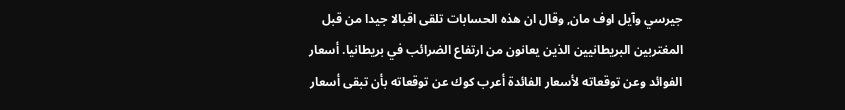جيرسي وآيل اوف مان, وقال ان هذه الحسابات تلقى اقبالا جيدا من قبل المغتربين البريطانيين الذين يعانون من ارتفاع الضرائب في بريطانيا. أسعار الفوائد وعن توقعاته لأسعار الفائدة أعرب كوك عن توقعاته بأن تبقى أسعار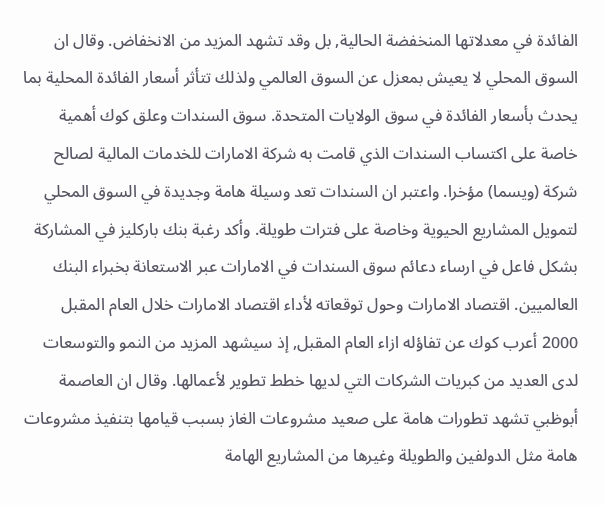الفائدة في معدلاتها المنخفضة الحالية, بل وقد تشهد المزيد من الانخفاض. وقال ان السوق المحلي لا يعيش بمعزل عن السوق العالمي ولذلك تتأثر أسعار الفائدة المحلية بما يحدث بأسعار الفائدة في سوق الولايات المتحدة. سوق السندات وعلق كوك أهمية خاصة على اكتساب السندات الذي قامت به شركة الامارات للخدمات المالية لصالح شركة (ويسما) مؤخرا. واعتبر ان السندات تعد وسيلة هامة وجديدة في السوق المحلي لتمويل المشاريع الحيوية وخاصة على فترات طويلة. وأكد رغبة بنك باركليز في المشاركة بشكل فاعل في ارساء دعائم سوق السندات في الامارات عبر الاستعانة بخبراء البنك العالميين. اقتصاد الامارات وحول توقعاته لأداء اقتصاد الامارات خلال العام المقبل 2000 أعرب كوك عن تفاؤله ازاء العام المقبل, إذ سيشهد المزيد من النمو والتوسعات لدى العديد من كبريات الشركات التي لديها خطط تطوير لأعمالها. وقال ان العاصمة أبوظبي تشهد تطورات هامة على صعيد مشروعات الغاز بسبب قيامها بتنفيذ مشروعات هامة مثل الدولفين والطويلة وغيرها من المشاريع الهامة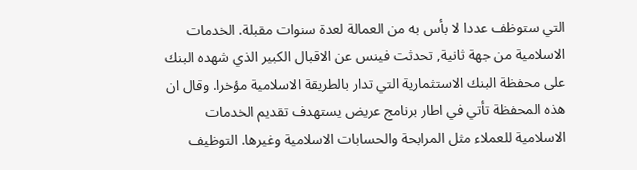التي ستوظف عددا لا بأس به من العمالة لعدة سنوات مقبلة. الخدمات الاسلامية من جهة ثانية, تحدثت فينس عن الاقبال الكبير الذي شهده البنك على محفظة البنك الاستثمارية التي تدار بالطريقة الاسلامية مؤخرا. وقال ان هذه المحفظة تأتي في اطار برنامج عريض يستهدف تقديم الخدمات الاسلامية للعملاء مثل المرابحة والحسابات الاسلامية وغيرها. التوظيف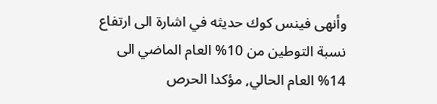وأنهى فينس كوك حديثه في اشارة الى ارتفاع نسبة التوطين من 10% العام الماضي الى 14% العام الحالي, مؤكدا الحرص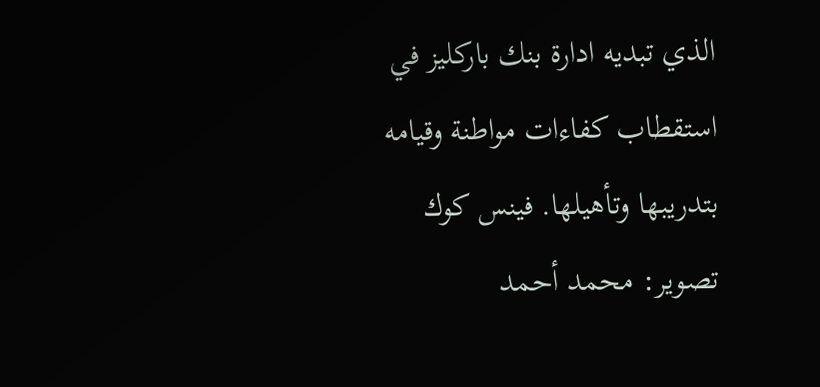الذي تبديه ادارة بنك باركليز في استقطاب كفاءات مواطنة وقيامه بتدريبها وتأهيلها. فينس كوك تصوير: محمد أحمد